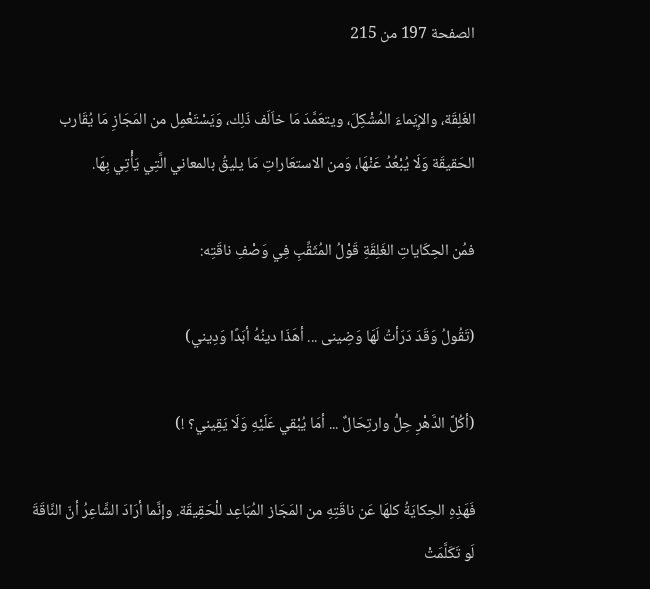الصفحة 197 من 215

الغَلِقَة، والإِيَماءَ المُشْكِلَ، ويتعَمَّدَ مَا خاَلَف ذَلِك، وَيَسْتَعْمِل من المَجَازِ مَا يُقَارب الحَقيقَة وَلَا يُبْعُدُ عَنْهَا، وَمن الاستعَاراتِ مَا يليقُ بالمعاني الَّتِي يَأْتِي بِهَا.

فمُن الحِكَاياتِ الغَلِقَةِ قَوْلُ المُثَقِّبِ فِي وَصْفِ ناقَتِه:

(تَقُولُ وَقَدَ دَرَأتُ لَهَا وَضِينى ... أهَذَا دينُهُ أبَدًا وَدِيني)

(أكُلَّ الدَّهْرِ حِلُّ وارتِحَالٌ ... أمَا يُبْقي عَلَيْهِ وَلَا يَقِيني؟ !)

فَهَذِهِ الحِكايَةُ كلهَا عَن ناقَتِهِ من المَجَاز المُبَاعِد للْحَقِيقَة. وإنَّما أرَادَ الشَّاعِرُ أنّ النَّاقَةَ لَو تَكَلَّمَتْ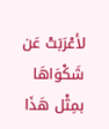لأعْرَبَتْ عَن شَكْوَاهَا بمِثْل هَذَا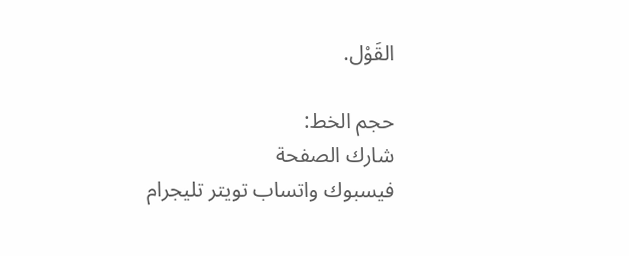القَوْل.

حجم الخط:
شارك الصفحة
فيسبوك واتساب تويتر تليجرام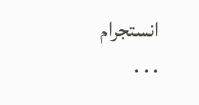انستجرام
. . .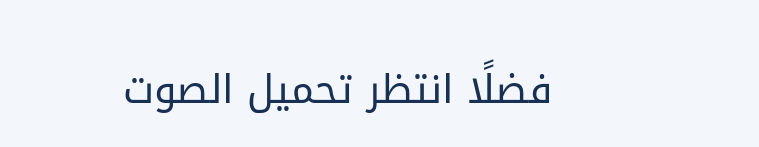فضلًا انتظر تحميل الصوت